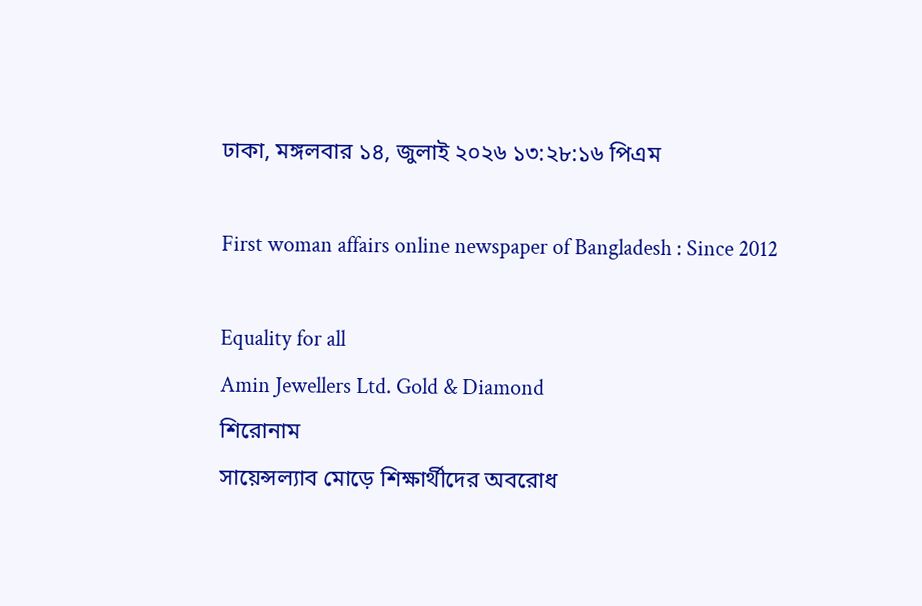ঢাকা, মঙ্গলবার ১৪, জুলাই ২০২৬ ১৩:২৮:১৬ পিএম

First woman affairs online newspaper of Bangladesh : Since 2012

Equality for all
Amin Jewellers Ltd. Gold & Diamond
শিরোনাম
সায়েন্সল্যাব মোড়ে শিক্ষার্থীদের অবরোধ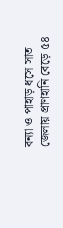বন্যা ও পাহাড় ধসে সাত জেলায় প্রাণহানি বেড়ে ৫৪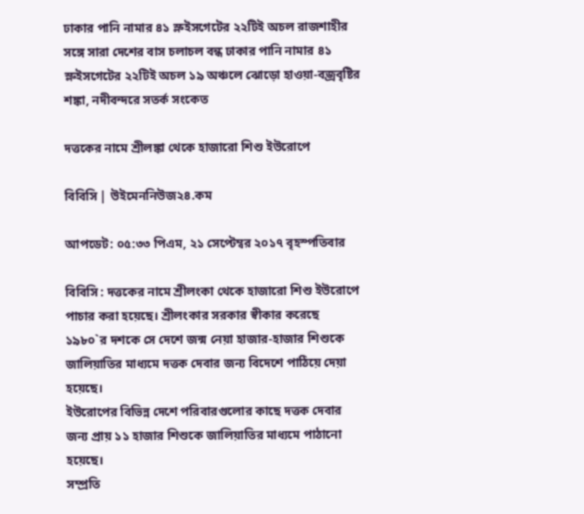ঢাকার পানি নামার ৪১ স্লুইসগেটের ২২টিই অচল রাজশাহীর সঙ্গে সারা দেশের বাস চলাচল বন্ধ ঢাকার পানি নামার ৪১ স্লুইসগেটের ২২টিই অচল ১৯ অঞ্চলে ঝোড়ো হাওয়া-বজ্রবৃষ্টির শঙ্কা, নদীবন্দরে সতর্ক সংকেত

দত্তকের নামে শ্রীলঙ্কা থেকে হাজারো শিশু ইউরোপে

বিবিসি | উইমেননিউজ২৪.কম

আপডেট: ০৫:৩৩ পিএম, ২১ সেপ্টেম্বর ২০১৭ বৃহস্পতিবার

বিবিসি : দত্তকের নামে শ্রীলংকা থেকে হাজারো শিশু ইউরোপে পাচার করা হয়েছে। শ্রীলংকার সরকার স্বীকার করেছে ১৯৮০`র দশকে সে দেশে জন্ম নেয়া হাজার-হাজার শিশুকে জালিয়াতির মাধ্যমে দত্তক দেবার জন্য বিদেশে পাঠিয়ে দেয়া হয়েছে।
ইউরোপের বিভিন্ন দেশে পরিবারগুলোর কাছে দত্তক দেবার জন্য প্রায় ১১ হাজার শিশুকে জালিয়াতির মাধ্যমে পাঠানো হয়েছে।
সম্প্রতি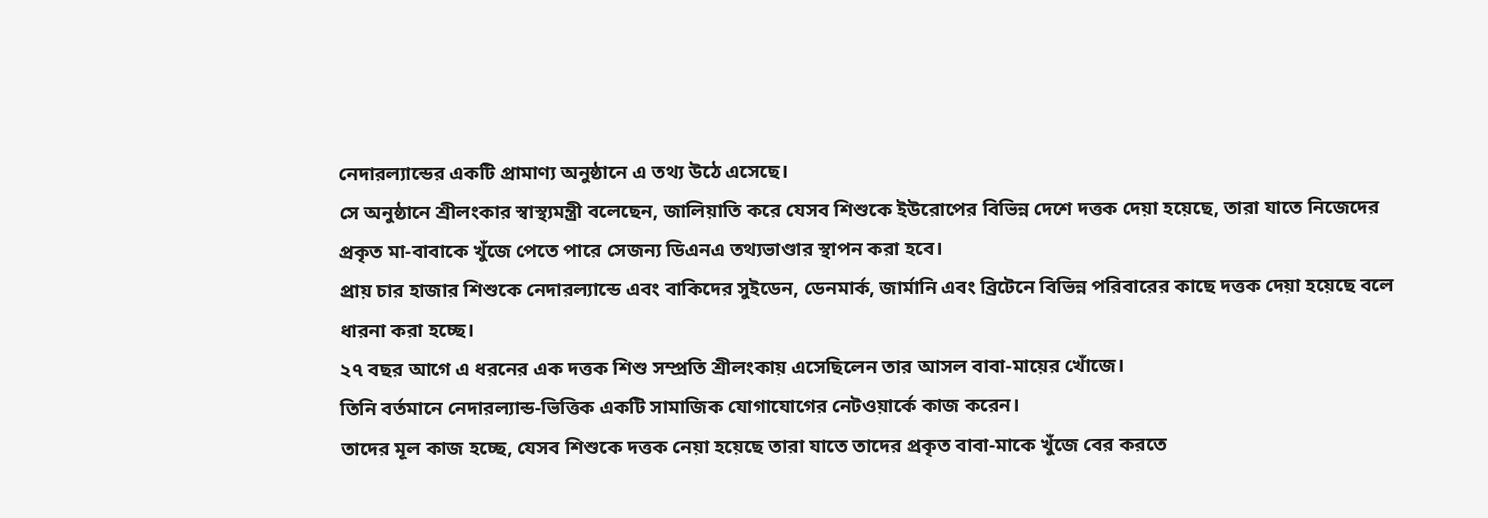নেদারল্যান্ডের একটি প্রামাণ্য অনুষ্ঠানে এ তথ্য উঠে এসেছে।
সে অনুষ্ঠানে শ্রীলংকার স্বাস্থ্যমন্ত্রী বলেছেন, জালিয়াতি করে যেসব শিশুকে ইউরোপের বিভিন্ন দেশে দত্তক দেয়া হয়েছে, তারা যাতে নিজেদের প্রকৃত মা-বাবাকে খুঁজে পেতে পারে সেজন্য ডিএনএ তথ্যভাণ্ডার স্থাপন করা হবে।
প্রায় চার হাজার শিশুকে নেদারল্যান্ডে এবং বাকিদের সুইডেন, ডেনমার্ক, জার্মানি এবং ব্রিটেনে বিভিন্ন পরিবারের কাছে দত্তক দেয়া হয়েছে বলে ধারনা করা হচ্ছে।
২৭ বছর আগে এ ধরনের এক দত্তক শিশু সম্প্রতি শ্রীলংকায় এসেছিলেন তার আসল বাবা-মায়ের খোঁজে।
তিনি বর্তমানে নেদারল্যান্ড-ভিত্তিক একটি সামাজিক যোগাযোগের নেটওয়ার্কে কাজ করেন।
তাদের মূল কাজ হচ্ছে, যেসব শিশুকে দত্তক নেয়া হয়েছে তারা যাতে তাদের প্রকৃত বাবা-মাকে খুঁজে বের করতে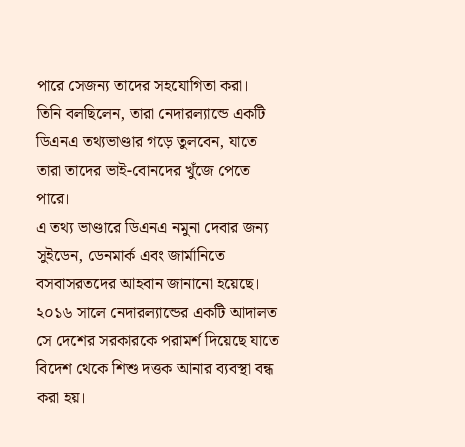পারে সেজন্য তাদের সহযোগিতা করা।
তিনি বলছিলেন, তারা নেদারল্যান্ডে একটি ডিএনএ তথ্যভাণ্ডার গড়ে তুলবেন, যাতে তারা তাদের ভাই-বোনদের খুঁজে পেতে পারে।
এ তথ্য ভাণ্ডারে ডিএনএ নমুনা দেবার জন্য সুইডেন, ডেনমার্ক এবং জার্মানিতে বসবাসরতদের আহবান জানানো হয়েছে।
২০১৬ সালে নেদারল্যান্ডের একটি আদালত সে দেশের সরকারকে পরামর্শ দিয়েছে যাতে বিদেশ থেকে শিশু দত্তক আনার ব্যবস্থা বন্ধ করা হয়।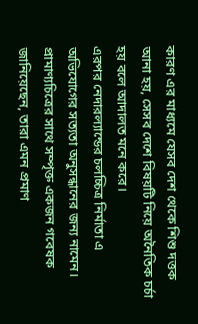কারণ এর মাধ্যমে যেসব দেশ থেকে শিশু দত্তক আনা হয়, সেসব দেশে বিষয়টি নিয়ে অনৈতিক চর্চা হয় বলে আদালত মনে করে।
এরপর নেদারল্যান্ডের চলচ্চিত্র নির্মাতা এ অভিযোগের সত্যতা অনুসন্ধানের জন্য নামেন।
প্রামাণ্যচিত্রের সাথে সম্পৃক্ত একজন গবেষক জানিয়েছেন, তারা এমন প্রমাণ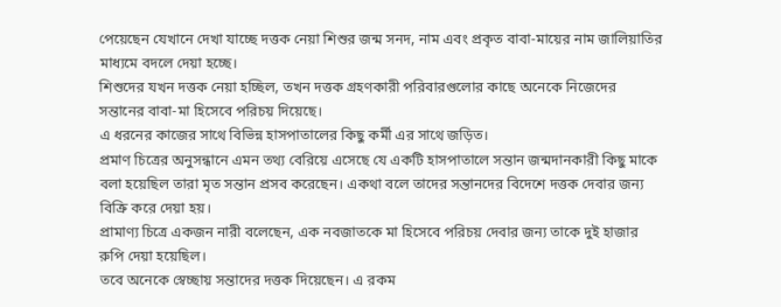পেয়েছেন যেখানে দেখা যাচ্ছে দত্তক নেয়া শিশুর জন্ম সনদ, নাম এবং প্রকৃত বাবা-মায়ের নাম জালিয়াতির মাধ্যমে বদলে দেয়া হচ্ছে।
শিশুদের যখন দত্তক নেয়া হচ্ছিল, তখন দত্তক গ্রহণকারী পরিবারগুলোর কাছে অনেকে নিজেদের সন্তানের বাবা-মা হিসেবে পরিচয় দিয়েছে।
এ ধরনের কাজের সাথে বিভিন্ন হাসপাতালের কিছু কর্মী এর সাথে জড়িত।
প্রমাণ চিত্রের অনুসন্ধানে এমন তথ্য বেরিয়ে এসেছে যে একটি হাসপাতালে সন্তান জন্মদানকারী কিছু মাকে বলা হয়েছিল তারা মৃত সন্তান প্রসব করেছেন। একথা বলে তাদের সন্তানদের বিদেশে দত্তক দেবার জন্য বিক্রি করে দেয়া হয়।
প্রামাণ্য চিত্রে একজন নারী বলেছেন, এক নবজাতকে মা হিসেবে পরিচয় দেবার জন্য তাকে দুই হাজার রুপি দেয়া হয়েছিল।
তবে অনেকে স্বেচ্ছায় সন্তাদের দত্তক দিয়েছেন। এ রকম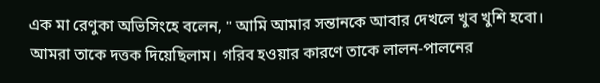এক মা রেণুকা অভিসিংহে বলেন, " আমি আমার সন্তানকে আবার দেখলে খুব খুশি হবো। আমরা তাকে দত্তক দিয়েছিলাম। গরিব হওয়ার কারণে তাকে লালন-পালনের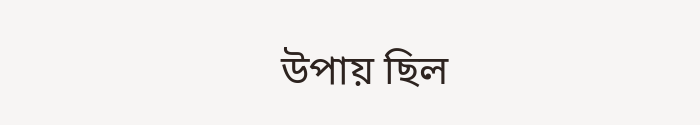উপায় ছিল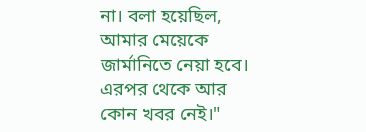না। বলা হয়েছিল, আমার মেয়েকে জার্মানিতে নেয়া হবে। এরপর থেকে আর কোন খবর নেই।"